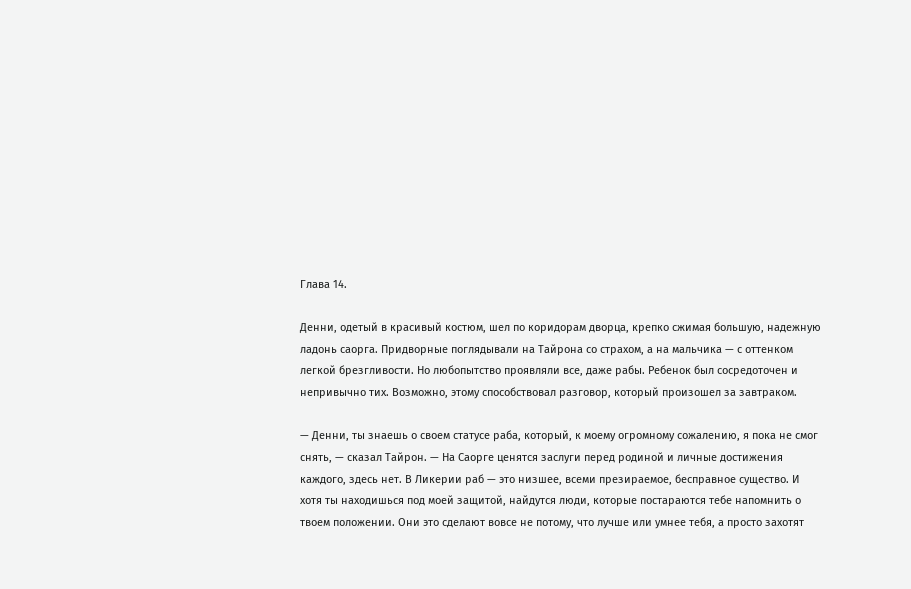Глава 14.

Денни, одетый в красивый костюм, шел по коридорам дворца, крепко сжимая большую, надежную ладонь саорга. Придворные поглядывали на Тайрона со страхом, а на мальчика — с оттенком легкой брезгливости. Но любопытство проявляли все, даже рабы. Ребенок был сосредоточен и непривычно тих. Возможно, этому способствовал разговор, который произошел за завтраком.

— Денни, ты знаешь о своем статусе раба, который, к моему огромному сожалению, я пока не смог снять, — сказал Тайрон. — На Саорге ценятся заслуги перед родиной и личные достижения каждого, здесь нет. В Ликерии раб — это низшее, всеми презираемое, бесправное существо. И хотя ты находишься под моей защитой, найдутся люди, которые постараются тебе напомнить о твоем положении. Они это сделают вовсе не потому, что лучше или умнее тебя, а просто захотят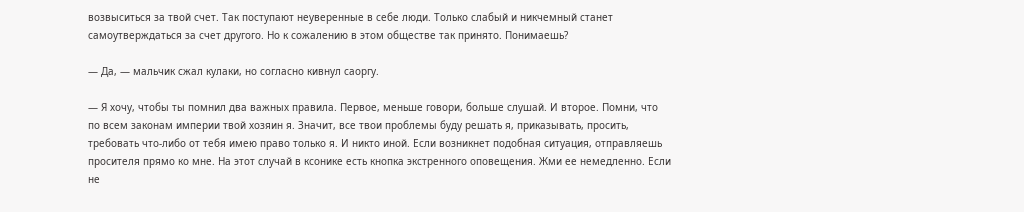возвыситься за твой счет. Так поступают неуверенные в себе люди. Только слабый и никчемный станет самоутверждаться за счет другого. Но к сожалению в этом обществе так принято. Понимаешь?

— Да, — мальчик сжал кулаки, но согласно кивнул саоргу.

— Я хочу, чтобы ты помнил два важных правила. Первое, меньше говори, больше слушай. И второе. Помни, что по всем законам империи твой хозяин я. Значит, все твои проблемы буду решать я, приказывать, просить, требовать что-либо от тебя имею право только я. И никто иной. Если возникнет подобная ситуация, отправляешь просителя прямо ко мне. На этот случай в ксонике есть кнопка экстренного оповещения. Жми ее немедленно. Если не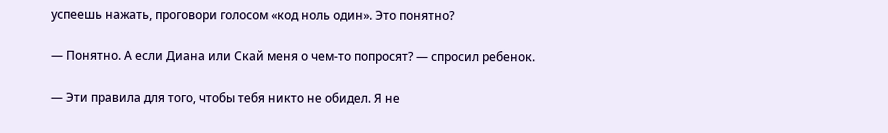успеешь нажать, проговори голосом «код ноль один». Это понятно?

— Понятно. А если Диана или Скай меня о чем-то попросят? — спросил ребенок.

— Эти правила для того, чтобы тебя никто не обидел. Я не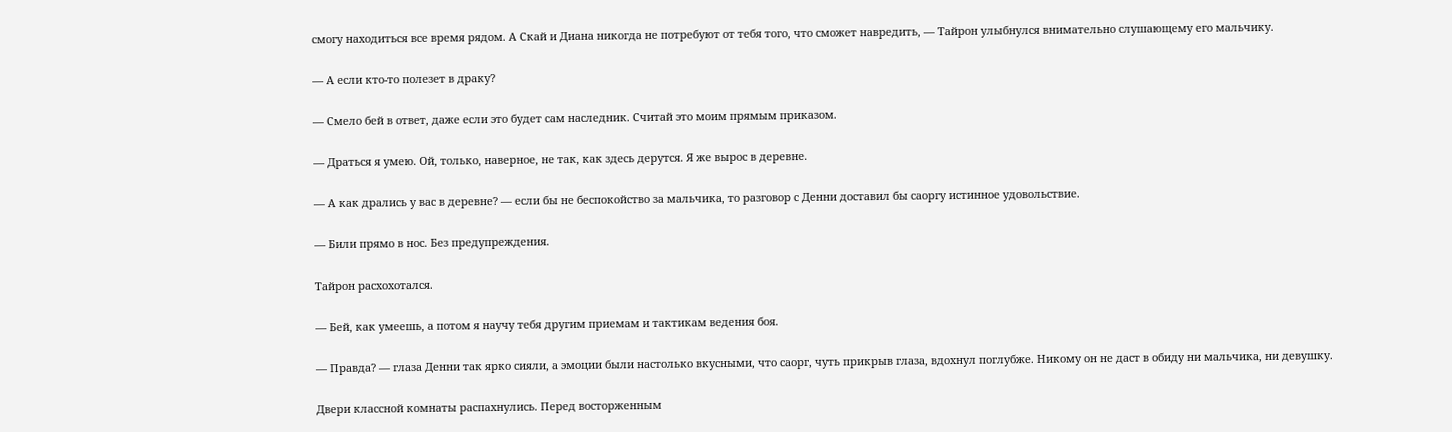смогу находиться все время рядом. А Скай и Диана никогда не потребуют от тебя того, что сможет навредить, — Тайрон улыбнулся внимательно слушающему его мальчику.

— А если кто-то полезет в драку?

— Смело бей в ответ, даже если это будет сам наследник. Считай это моим прямым приказом.

— Драться я умею. Ой, только, наверное, не так, как здесь дерутся. Я же вырос в деревне.

— А как дрались у вас в деревне? — если бы не беспокойство за мальчика, то разговор с Денни доставил бы саоргу истинное удовольствие.

— Били прямо в нос. Без предупреждения.

Тайрон расхохотался.

— Бей, как умеешь, а потом я научу тебя другим приемам и тактикам ведения боя.

— Правда? — глаза Денни так ярко сияли, а эмоции были настолько вкусными, что саорг, чуть прикрыв глаза, вдохнул поглубже. Никому он не даст в обиду ни мальчика, ни девушку.

Двери классной комнаты распахнулись. Перед восторженным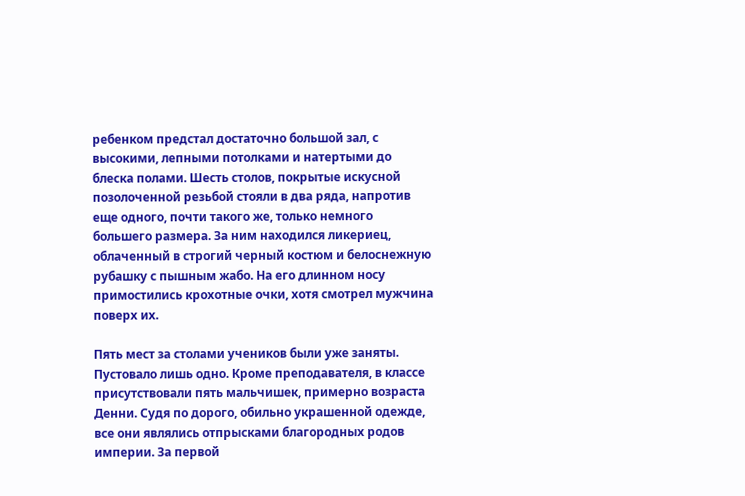ребенком предстал достаточно большой зал, с высокими, лепными потолками и натертыми до блеска полами. Шесть столов, покрытые искусной позолоченной резьбой стояли в два ряда, напротив еще одного, почти такого же, только немного большего размера. За ним находился ликериец, облаченный в строгий черный костюм и белоснежную рубашку с пышным жабо. На его длинном носу примостились крохотные очки, хотя смотрел мужчина поверх их.

Пять мест за столами учеников были уже заняты. Пустовало лишь одно. Кроме преподавателя, в классе присутствовали пять мальчишек, примерно возраста Денни. Судя по дорого, обильно украшенной одежде, все они являлись отпрысками благородных родов империи. За первой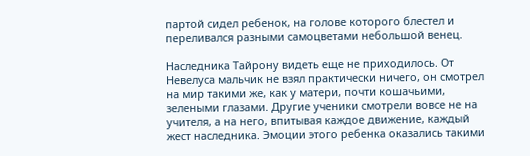партой сидел ребенок, на голове которого блестел и переливался разными самоцветами небольшой венец.

Наследника Тайрону видеть еще не приходилось. От Невелуса мальчик не взял практически ничего, он смотрел на мир такими же, как у матери, почти кошачьими, зелеными глазами. Другие ученики смотрели вовсе не на учителя, а на него, впитывая каждое движение, каждый жест наследника. Эмоции этого ребенка оказались такими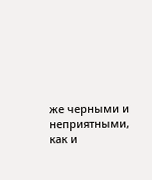же черными и неприятными, как и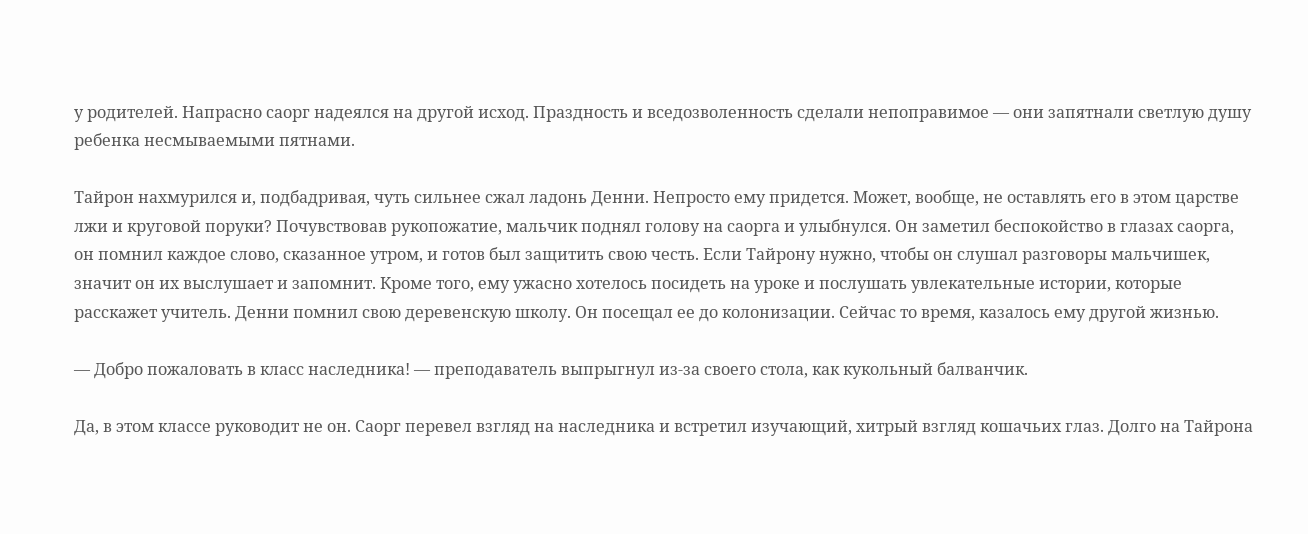у родителей. Напрасно саорг надеялся на другой исход. Праздность и вседозволенность сделали непоправимое — они запятнали светлую душу ребенка несмываемыми пятнами.

Тайрон нахмурился и, подбадривая, чуть сильнее сжал ладонь Денни. Непросто ему придется. Может, вообще, не оставлять его в этом царстве лжи и круговой поруки? Почувствовав рукопожатие, мальчик поднял голову на саорга и улыбнулся. Он заметил беспокойство в глазах саорга, он помнил каждое слово, сказанное утром, и готов был защитить свою честь. Если Тайрону нужно, чтобы он слушал разговоры мальчишек, значит он их выслушает и запомнит. Кроме того, ему ужасно хотелось посидеть на уроке и послушать увлекательные истории, которые расскажет учитель. Денни помнил свою деревенскую школу. Он посещал ее до колонизации. Сейчас то время, казалось ему другой жизнью.

— Добро пожаловать в класс наследника! — преподаватель выпрыгнул из-за своего стола, как кукольный балванчик.

Да, в этом классе руководит не он. Саорг перевел взгляд на наследника и встретил изучающий, хитрый взгляд кошачьих глаз. Долго на Тайрона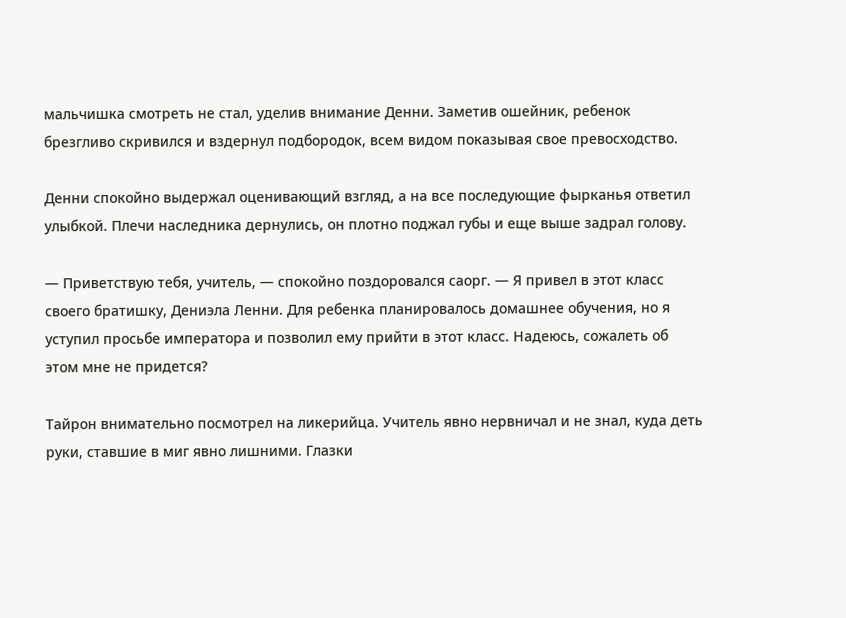мальчишка смотреть не стал, уделив внимание Денни. Заметив ошейник, ребенок брезгливо скривился и вздернул подбородок, всем видом показывая свое превосходство.

Денни спокойно выдержал оценивающий взгляд, а на все последующие фырканья ответил улыбкой. Плечи наследника дернулись, он плотно поджал губы и еще выше задрал голову.

— Приветствую тебя, учитель, — спокойно поздоровался саорг. — Я привел в этот класс своего братишку, Дениэла Ленни. Для ребенка планировалось домашнее обучения, но я уступил просьбе императора и позволил ему прийти в этот класс. Надеюсь, сожалеть об этом мне не придется?

Тайрон внимательно посмотрел на ликерийца. Учитель явно нервничал и не знал, куда деть руки, ставшие в миг явно лишними. Глазки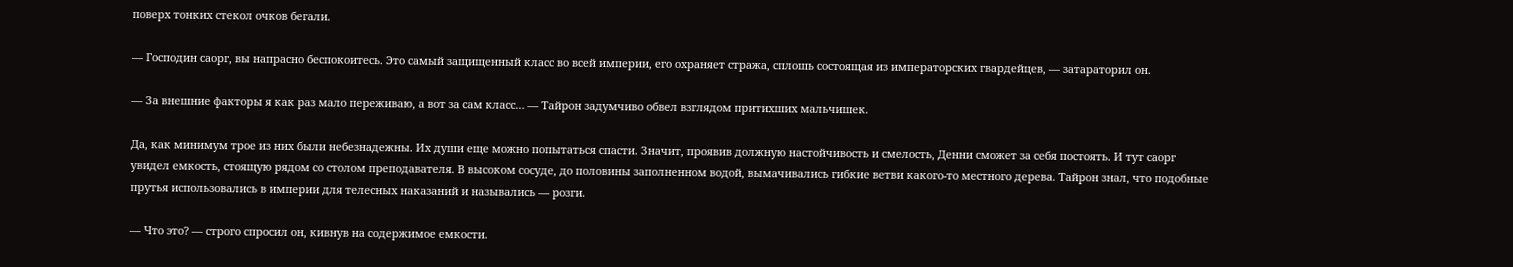поверх тонких стекол очков бегали.

— Господин саорг, вы напрасно беспокоитесь. Это самый защищенный класс во всей империи, его охраняет стража, сплошь состоящая из императорских гвардейцев, — затараторил он.

— За внешние факторы я как раз мало переживаю, а вот за сам класс… — Тайрон задумчиво обвел взглядом притихших мальчишек.

Да, как минимум трое из них были небезнадежны. Их души еще можно попытаться спасти. Значит, проявив должную настойчивость и смелость, Денни сможет за себя постоять. И тут саорг увидел емкость, стоящую рядом со столом преподавателя. В высоком сосуде, до половины заполненном водой, вымачивались гибкие ветви какого-то местного дерева. Тайрон знал, что подобные прутья использовались в империи для телесных наказаний и назывались — розги.

— Что это? — строго спросил он, кивнув на содержимое емкости.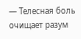— Телесная боль очищает разум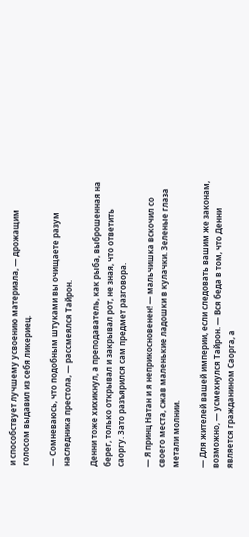и способствует лучшему усвоению материала, — дрожащим голосом выдавил из себя ликериец.

— Сомневаюсь, что подобным штуками вы очищаете разум наследника престола, — рассмеялся Тайрон.

Денни тоже хихикнул, а преподаватель, как рыба, выброшенная на берег, только открывал и закрывал рот, не зная, что ответить саоргу. Зато разъярился сам предмет разговора.

— Я принц Натан и я неприкосновенен! — мальчишка вскочил со своего места, сжав маленькие ладошки в кулачки. Зеленые глаза метали молнии.

— Для жителей вашей империи, если следовать вашим же законам, возможно, — усмехнулся Тайрон. — Вся беда в том, что Денни является гражданином Саорга, а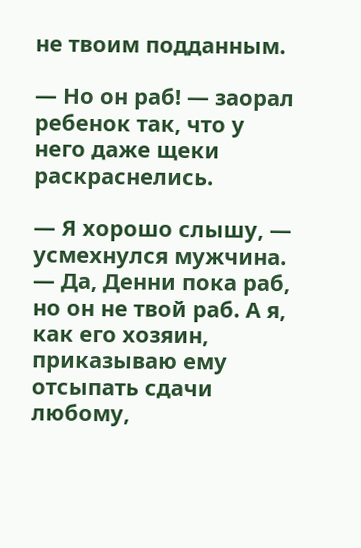не твоим подданным.

— Но он раб! — заорал ребенок так, что у него даже щеки раскраснелись.

— Я хорошо слышу, — усмехнулся мужчина. — Да, Денни пока раб, но он не твой раб. А я, как его хозяин, приказываю ему отсыпать сдачи любому,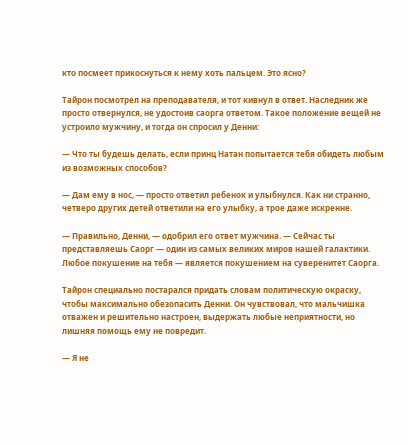кто посмеет прикоснуться к нему хоть пальцем. Это ясно?

Тайрон посмотрел на преподавателя, и тот кивнул в ответ. Наследник же просто отвернулся, не удостоив саорга ответом. Такое положение вещей не устроило мужчину, и тогда он спросил у Денни:

— Что ты будешь делать, если принц Натан попытается тебя обидеть любым из возможных способов?

— Дам ему в нос, — просто ответил ребенок и улыбнулся. Как ни странно, четверо других детей ответили на его улыбку, а трое даже искренне.

— Правильно, Денни, — одобрил его ответ мужчина. — Сейчас ты представляешь Саорг — один из самых великих миров нашей галактики. Любое покушение на тебя — является покушением на суверенитет Саорга.

Тайрон специально постарался придать словам политическую окраску, чтобы максимально обезопасить Денни. Он чувствовал, что мальчишка отважен и решительно настроен, выдержать любые неприятности, но лишняя помощь ему не повредит.

— Я не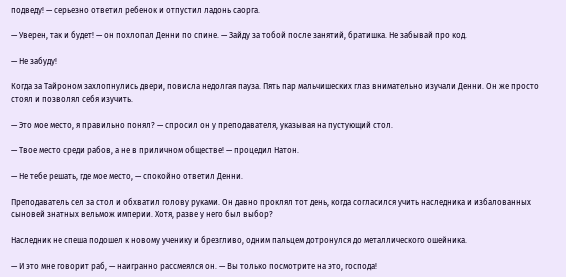подведу! — серьезно ответил ребенок и отпустил ладонь саорга.

— Уверен, так и будет! — он похлопал Денни по спине. — Зайду за тобой после занятий, братишка. Не забывай про код.

— Не забуду!

Когда за Тайроном захлопнулись двери, повисла недолгая пауза. Пять пар мальчишеских глаз внимательно изучали Денни. Он же просто стоял и позволял себя изучить.

— Это мое место, я правильно понял? — спросил он у преподавателя, указывая на пустующий стол.

— Твое место среди рабов, а не в приличном обществе! — процедил Натон.

— Не тебе решать, где мое место, — спокойно ответил Денни.

Преподаватель сел за стол и обхватил голову руками. Он давно проклял тот день, когда согласился учить наследника и избалованных сыновей знатных вельмож империи. Хотя, разве у него был выбор?

Наследник не спеша подошел к новому ученику и брезгливо, одним пальцем дотронулся до металлического ошейника.

— И это мне говорит раб, — наигранно рассмеялся он. — Вы только посмотрите на это, господа!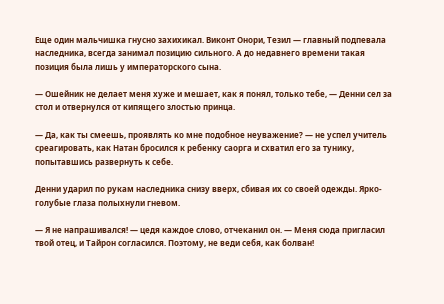Еще один мальчишка гнусно захихикал. Виконт Онори, Тезил — главный подпевала наследника, всегда занимал позицию сильного. А до недавнего времени такая позиция была лишь у императорского сына.

— Ошейник не делает меня хуже и мешает, как я понял, только тебе, — Денни сел за стол и отвернулся от кипящего злостью принца.

— Да, как ты смеешь, проявлять ко мне подобное неуважение? — не успел учитель среагировать, как Натан бросился к ребенку саорга и схватил его за тунику, попытавшись развернуть к себе.

Денни ударил по рукам наследника снизу вверх, сбивая их со своей одежды. Ярко-голубые глаза полыхнули гневом.

— Я не напрашивался! — цедя каждое слово, отчеканил он. — Меня сюда пригласил твой отец, и Тайрон согласился. Поэтому, не веди себя, как болван!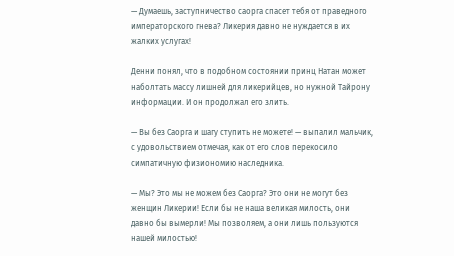— Думаешь, заступничество саорга спасет тебя от праведного императорского гнева? Ликерия давно не нуждается в их жалких услугах!

Денни понял, что в подобном состоянии принц Натан может наболтать массу лишней для ликерийцев, но нужной Тайрону информации. И он продолжал его злить.

— Вы без Саорга и шагу ступить не можете! — выпалил мальчик, с удовольствием отмечая, как от его слов перекосило симпатичную физиономию наследника.

— Мы? Это мы не можем без Саорга? Это они не могут без женщин Ликерии! Если бы не наша великая милость, они давно бы вымерли! Мы позволяем, а они лишь пользуются нашей милостью!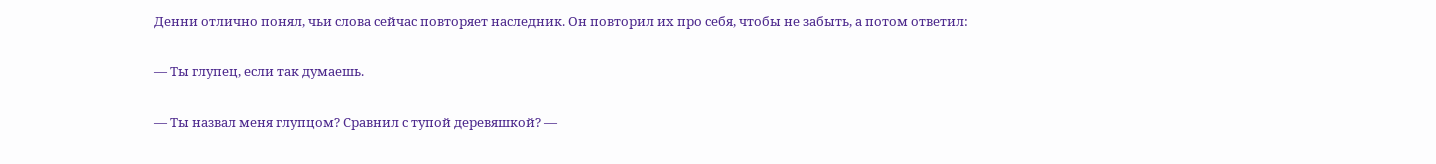Денни отлично понял, чьи слова сейчас повторяет наследник. Он повторил их про себя, чтобы не забыть, а потом ответил:

— Ты глупец, если так думаешь.

— Ты назвал меня глупцом? Сравнил с тупой деревяшкой? —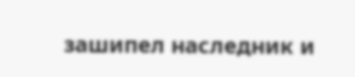зашипел наследник и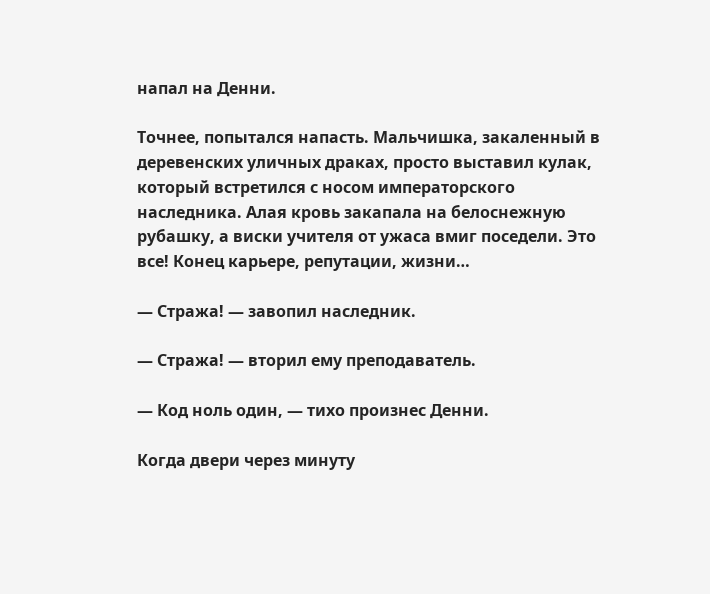напал на Денни.

Точнее, попытался напасть. Мальчишка, закаленный в деревенских уличных драках, просто выставил кулак, который встретился с носом императорского наследника. Алая кровь закапала на белоснежную рубашку, а виски учителя от ужаса вмиг поседели. Это все! Конец карьере, репутации, жизни…

— Стража! — завопил наследник.

— Стража! — вторил ему преподаватель.

— Код ноль один, — тихо произнес Денни.

Когда двери через минуту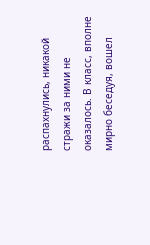распахнулись, никакой стражи за ними не оказалось. В класс, вполне мирно беседуя, вошел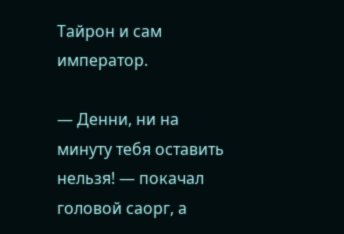Тайрон и сам император.

— Денни, ни на минуту тебя оставить нельзя! — покачал головой саорг, а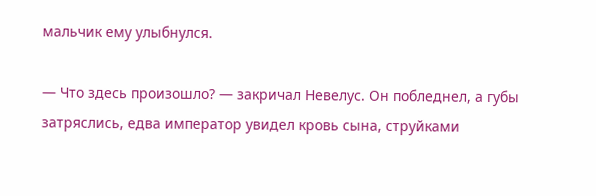мальчик ему улыбнулся.

— Что здесь произошло? — закричал Невелус. Он побледнел, а губы затряслись, едва император увидел кровь сына, струйками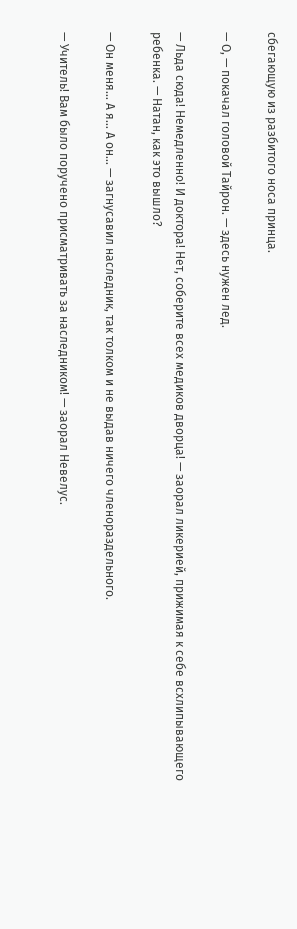сбегающую из разбитого носа принца.

— О, — покачал головой Тайрон. — здесь нужен лед.

— Льда сюда! Немедленно! И доктора! Нет, соберите всех медиков дворца! — заорал ликерией, прижимая к себе всхлипывающего ребенка. — Натан, как это вышло?

— Он меня… А я… А он… — загнусавил наследник, так толком и не выдав ничего членораздельного.

— Учитель! Вам было поручено присматривать за наследником! — заорал Невелус.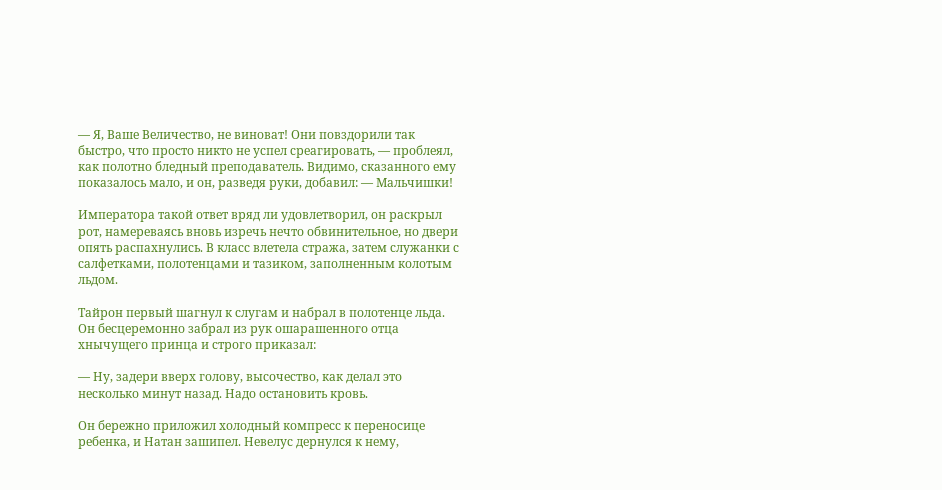— Я, Ваше Величество, не виноват! Они повздорили так быстро, что просто никто не успел среагировать, — проблеял, как полотно бледный преподаватель. Видимо, сказанного ему показалось мало, и он, разведя руки, добавил: — Мальчишки!

Императора такой ответ вряд ли удовлетворил, он раскрыл рот, намереваясь вновь изречь нечто обвинительное, но двери опять распахнулись. В класс влетела стража, затем служанки с салфетками, полотенцами и тазиком, заполненным колотым льдом.

Тайрон первый шагнул к слугам и набрал в полотенце льда. Он бесцеремонно забрал из рук ошарашенного отца хнычущего принца и строго приказал:

— Ну, задери вверх голову, высочество, как делал это несколько минут назад. Надо остановить кровь.

Он бережно приложил холодный компресс к переносице ребенка, и Натан зашипел. Невелус дернулся к нему,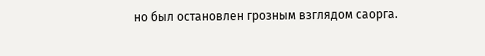но был остановлен грозным взглядом саорга.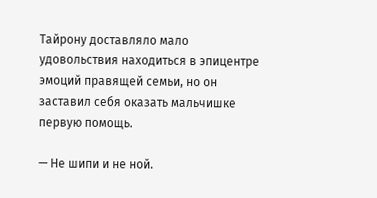Тайрону доставляло мало удовольствия находиться в эпицентре эмоций правящей семьи, но он заставил себя оказать мальчишке первую помощь.

— Не шипи и не ной.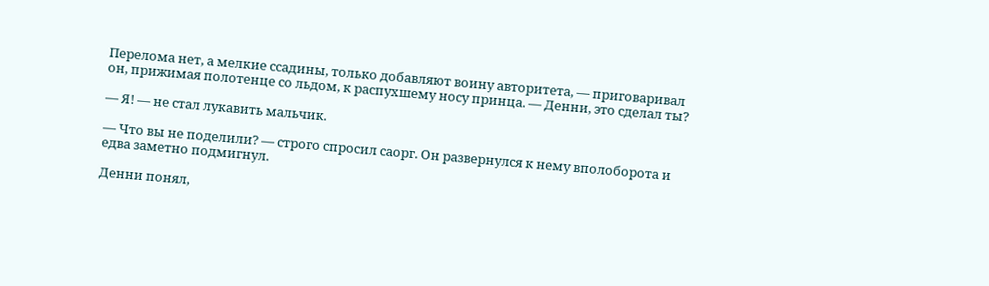Перелома нет, а мелкие ссадины, только добавляют воину авторитета, — приговаривал он, прижимая полотенце со льдом, к распухшему носу принца. — Денни, это сделал ты?

— Я! — не стал лукавить мальчик.

— Что вы не поделили? — строго спросил саорг. Он развернулся к нему вполоборота и едва заметно подмигнул.

Денни понял,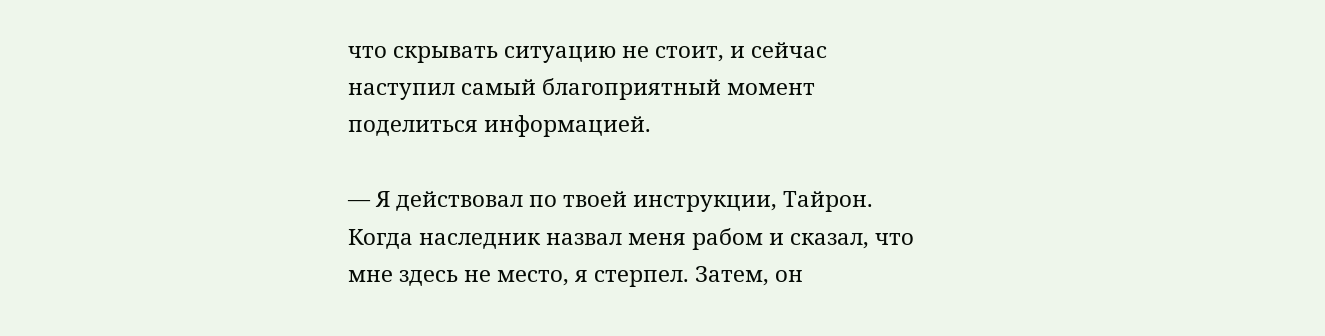что скрывать ситуацию не стоит, и сейчас наступил самый благоприятный момент поделиться информацией.

— Я действовал по твоей инструкции, Тайрон. Когда наследник назвал меня рабом и сказал, что мне здесь не место, я стерпел. Затем, он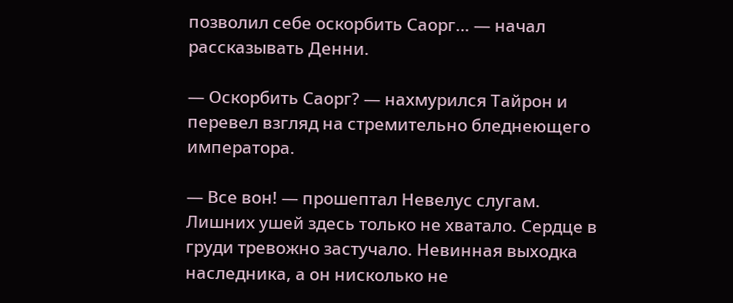позволил себе оскорбить Саорг… — начал рассказывать Денни.

— Оскорбить Саорг? — нахмурился Тайрон и перевел взгляд на стремительно бледнеющего императора.

— Все вон! — прошептал Невелус слугам. Лишних ушей здесь только не хватало. Сердце в груди тревожно застучало. Невинная выходка наследника, а он нисколько не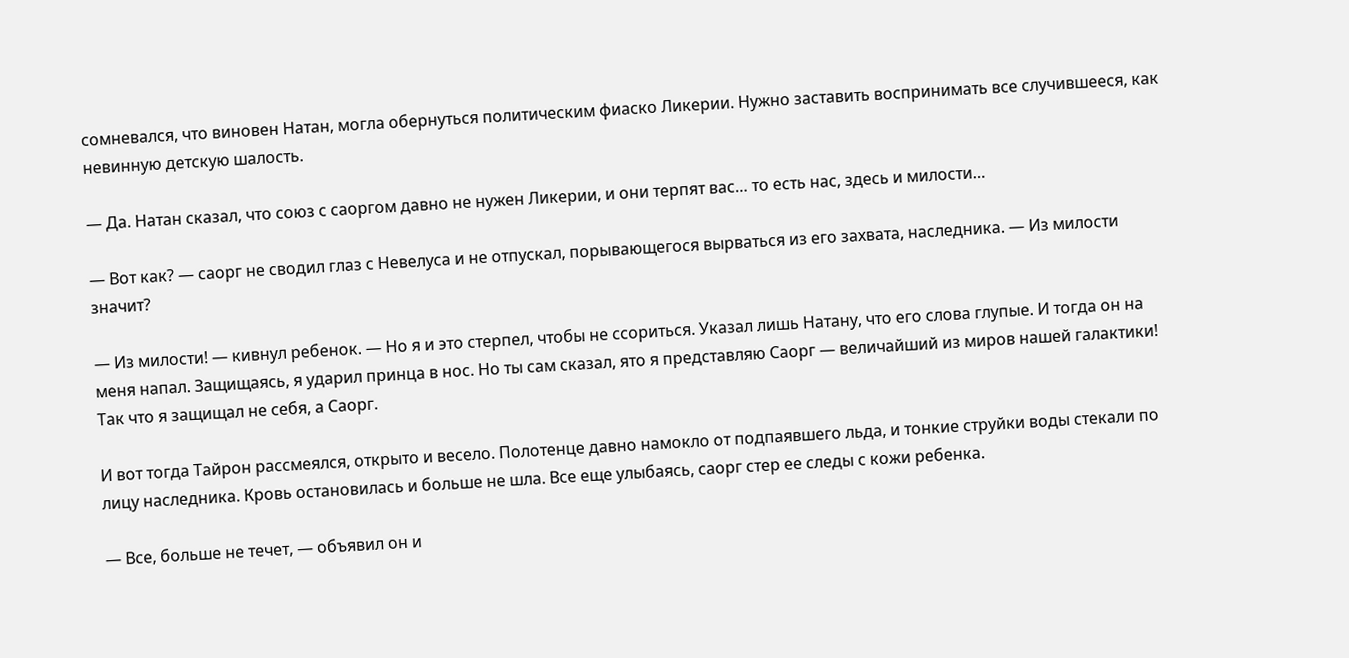сомневался, что виновен Натан, могла обернуться политическим фиаско Ликерии. Нужно заставить воспринимать все случившееся, как невинную детскую шалость.

— Да. Натан сказал, что союз с саоргом давно не нужен Ликерии, и они терпят вас… то есть нас, здесь и милости…

— Вот как? — саорг не сводил глаз с Невелуса и не отпускал, порывающегося вырваться из его захвата, наследника. — Из милости значит?

— Из милости! — кивнул ребенок. — Но я и это стерпел, чтобы не ссориться. Указал лишь Натану, что его слова глупые. И тогда он на меня напал. Защищаясь, я ударил принца в нос. Но ты сам сказал, ято я представляю Саорг — величайший из миров нашей галактики! Так что я защищал не себя, а Саорг.

И вот тогда Тайрон рассмеялся, открыто и весело. Полотенце давно намокло от подпаявшего льда, и тонкие струйки воды стекали по лицу наследника. Кровь остановилась и больше не шла. Все еще улыбаясь, саорг стер ее следы с кожи ребенка.

— Все, больше не течет, — объявил он и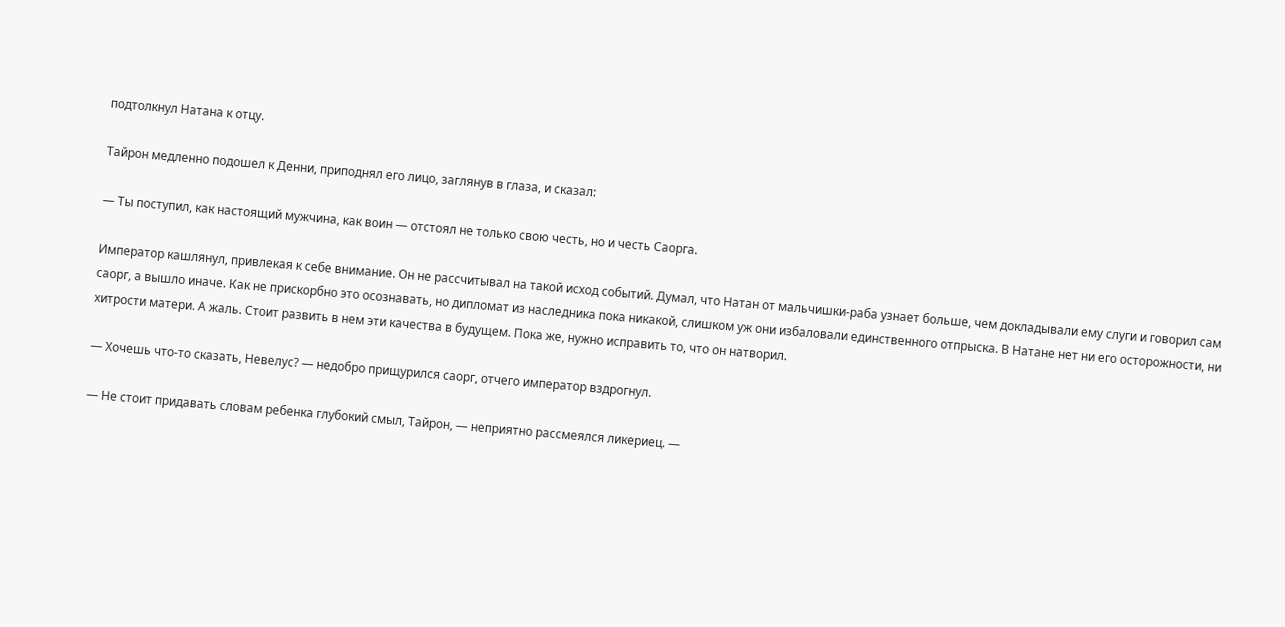подтолкнул Натана к отцу.

Тайрон медленно подошел к Денни, приподнял его лицо, заглянув в глаза, и сказал:

— Ты поступил, как настоящий мужчина, как воин — отстоял не только свою честь, но и честь Саорга.

Император кашлянул, привлекая к себе внимание. Он не рассчитывал на такой исход событий. Думал, что Натан от мальчишки-раба узнает больше, чем докладывали ему слуги и говорил сам саорг, а вышло иначе. Как не прискорбно это осознавать, но дипломат из наследника пока никакой, слишком уж они избаловали единственного отпрыска. В Натане нет ни его осторожности, ни хитрости матери. А жаль. Стоит развить в нем эти качества в будущем. Пока же, нужно исправить то, что он натворил.

— Хочешь что-то сказать, Невелус? — недобро прищурился саорг, отчего император вздрогнул.

— Не стоит придавать словам ребенка глубокий смыл, Тайрон, — неприятно рассмеялся ликериец. —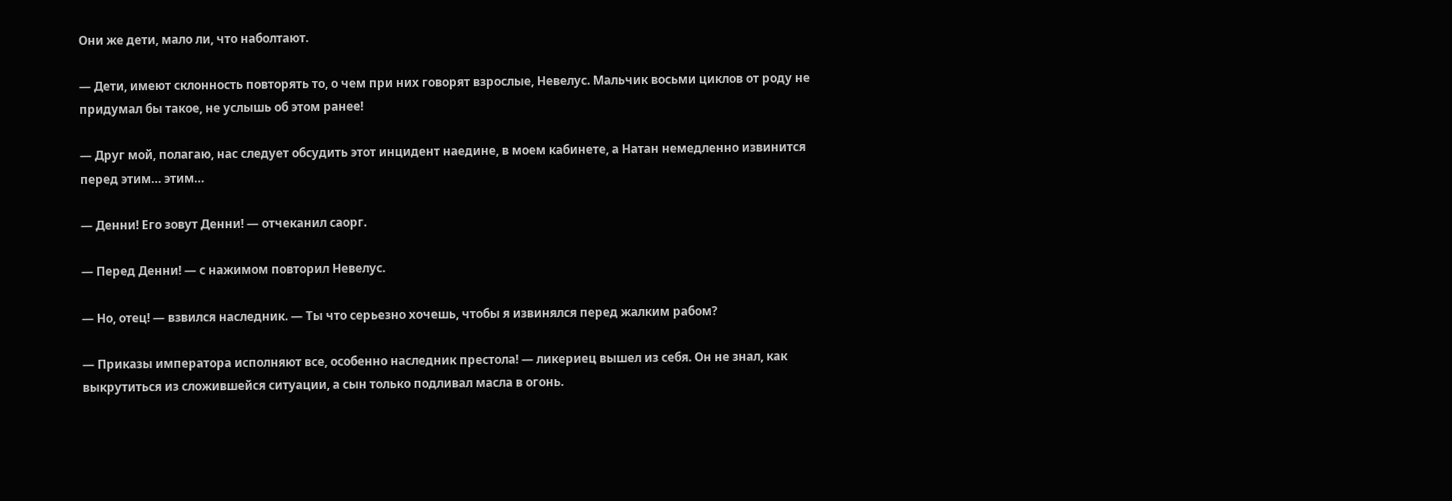Они же дети, мало ли, что наболтают.

— Дети, имеют склонность повторять то, о чем при них говорят взрослые, Невелус. Мальчик восьми циклов от роду не придумал бы такое, не услышь об этом ранее!

— Друг мой, полагаю, нас следует обсудить этот инцидент наедине, в моем кабинете, а Натан немедленно извинится перед этим… этим…

— Денни! Его зовут Денни! — отчеканил саорг.

— Перед Денни! — с нажимом повторил Невелус.

— Но, отец! — взвился наследник. — Ты что серьезно хочешь, чтобы я извинялся перед жалким рабом?

— Приказы императора исполняют все, особенно наследник престола! — ликериец вышел из себя. Он не знал, как выкрутиться из сложившейся ситуации, а сын только подливал масла в огонь.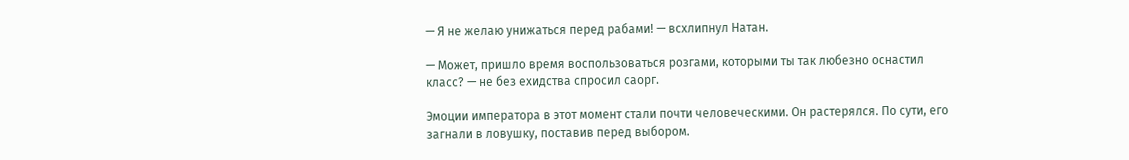— Я не желаю унижаться перед рабами! — всхлипнул Натан.

— Может, пришло время воспользоваться розгами, которыми ты так любезно оснастил класс? — не без ехидства спросил саорг.

Эмоции императора в этот момент стали почти человеческими. Он растерялся. По сути, его загнали в ловушку, поставив перед выбором.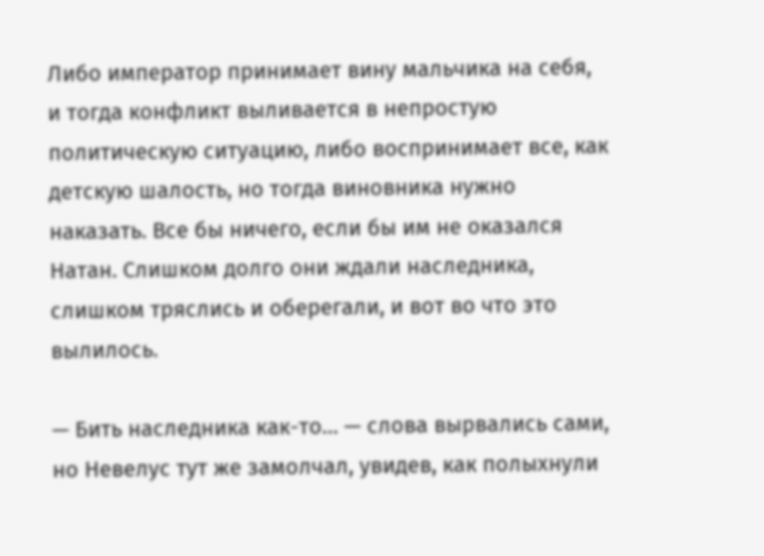Либо император принимает вину мальчика на себя, и тогда конфликт выливается в непростую политическую ситуацию, либо воспринимает все, как детскую шалость, но тогда виновника нужно наказать. Все бы ничего, если бы им не оказался Натан. Слишком долго они ждали наследника, слишком тряслись и оберегали, и вот во что это вылилось.

— Бить наследника как-то… — слова вырвались сами, но Невелус тут же замолчал, увидев, как полыхнули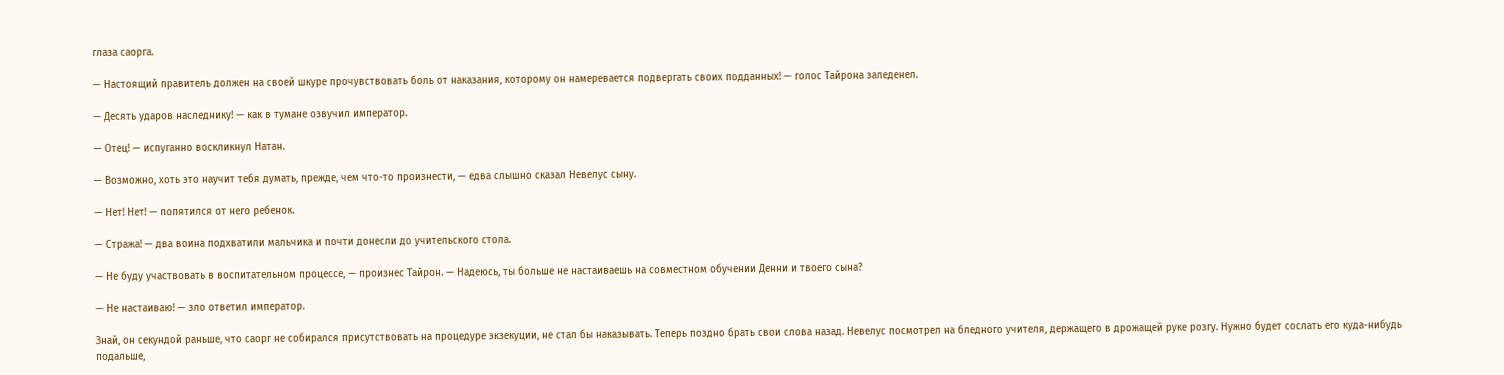глаза саорга.

— Настоящий правитель должен на своей шкуре прочувствовать боль от наказания, которому он намеревается подвергать своих подданных! — голос Тайрона заледенел.

— Десять ударов наследнику! — как в тумане озвучил император.

— Отец! — испуганно воскликнул Натан.

— Возможно, хоть это научит тебя думать, прежде, чем что-то произнести, — едва слышно сказал Невелус сыну.

— Нет! Нет! — попятился от него ребенок.

— Стража! — два воина подхватили мальчика и почти донесли до учительского стола.

— Не буду участвовать в воспитательном процессе, — произнес Тайрон. — Надеюсь, ты больше не настаиваешь на совместном обучении Денни и твоего сына?

— Не настаиваю! — зло ответил император.

Знай, он секундой раньше, что саорг не собирался присутствовать на процедуре экзекуции, не стал бы наказывать. Теперь поздно брать свои слова назад. Невелус посмотрел на бледного учителя, держащего в дрожащей руке розгу. Нужно будет сослать его куда-нибудь подальше,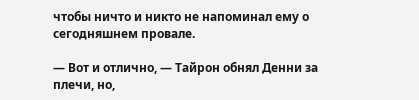чтобы ничто и никто не напоминал ему о сегодняшнем провале.

— Вот и отлично, — Тайрон обнял Денни за плечи, но,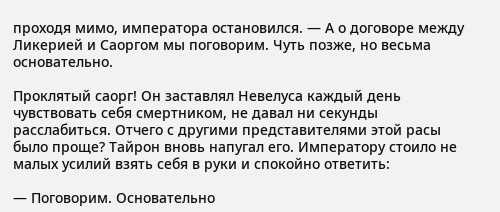проходя мимо, императора остановился. — А о договоре между Ликерией и Саоргом мы поговорим. Чуть позже, но весьма основательно.

Проклятый саорг! Он заставлял Невелуса каждый день чувствовать себя смертником, не давал ни секунды расслабиться. Отчего с другими представителями этой расы было проще? Тайрон вновь напугал его. Императору стоило не малых усилий взять себя в руки и спокойно ответить:

— Поговорим. Основательно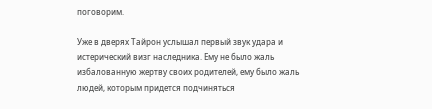поговорим.

Уже в дверях Тайрон услышал первый звук удара и истерический визг наследника. Ему не было жаль избалованную жертву своих родителей, ему было жаль людей, которым придется подчиняться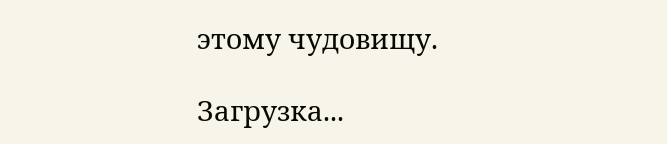этому чудовищу.

Загрузка...